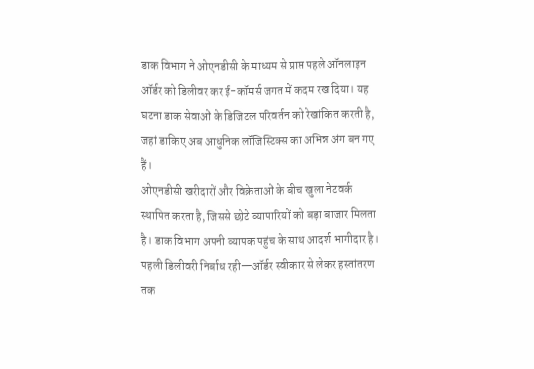डाक विभाग ने ओएनडीसी के माध्यम से प्राप्त पहले ऑनलाइन ऑर्डर को डिलीवर कर ई-कॉमर्स जगत में कदम रख दिया। यह घटना डाक सेवाओं के डिजिटल परिवर्तन को रेखांकित करती है, जहां डाकिए अब आधुनिक लॉजिस्टिक्स का अभिन्न अंग बन गए हैं।
ओएनडीसी खरीदारों और विक्रेताओं के बीच खुला नेटवर्क स्थापित करता है, जिससे छोटे व्यापारियों को बड़ा बाजार मिलता है। डाक विभाग अपनी व्यापक पहुंच के साथ आदर्श भागीदार है। पहली डिलीवरी निर्बाध रही—ऑर्डर स्वीकार से लेकर हस्तांतरण तक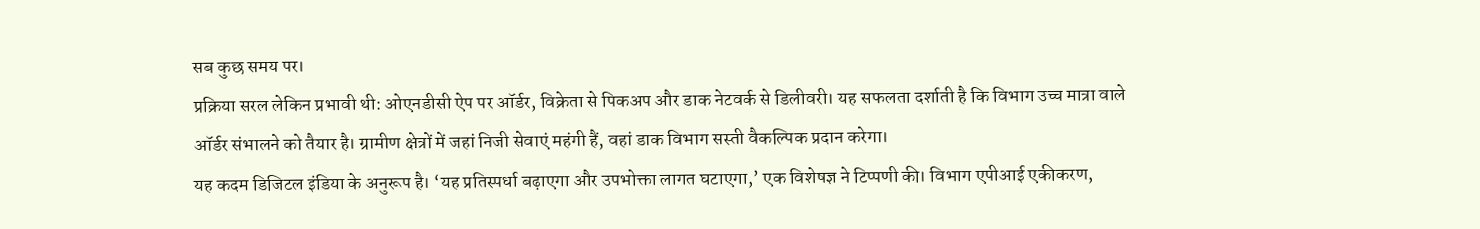सब कुछ समय पर।
प्रक्रिया सरल लेकिन प्रभावी थी: ओएनडीसी ऐप पर ऑर्डर, विक्रेता से पिकअप और डाक नेटवर्क से डिलीवरी। यह सफलता दर्शाती है कि विभाग उच्च मात्रा वाले ऑर्डर संभालने को तैयार है। ग्रामीण क्षेत्रों में जहां निजी सेवाएं महंगी हैं, वहां डाक विभाग सस्ती वैकल्पिक प्रदान करेगा।
यह कदम डिजिटल इंडिया के अनुरूप है। ‘यह प्रतिस्पर्धा बढ़ाएगा और उपभोक्ता लागत घटाएगा,’ एक विशेषज्ञ ने टिप्पणी की। विभाग एपीआई एकीकरण,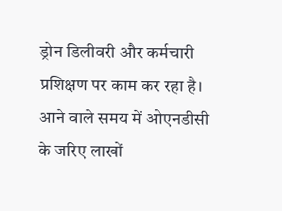ड्रोन डिलीवरी और कर्मचारी प्रशिक्षण पर काम कर रहा है। आने वाले समय में ओएनडीसी के जरिए लाखों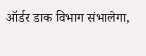ऑर्डर डाक विभाग संभालेगा,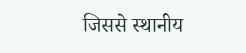जिससे स्थानीय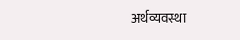अर्थव्यवस्था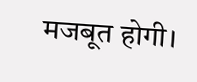मजबूत होगी।